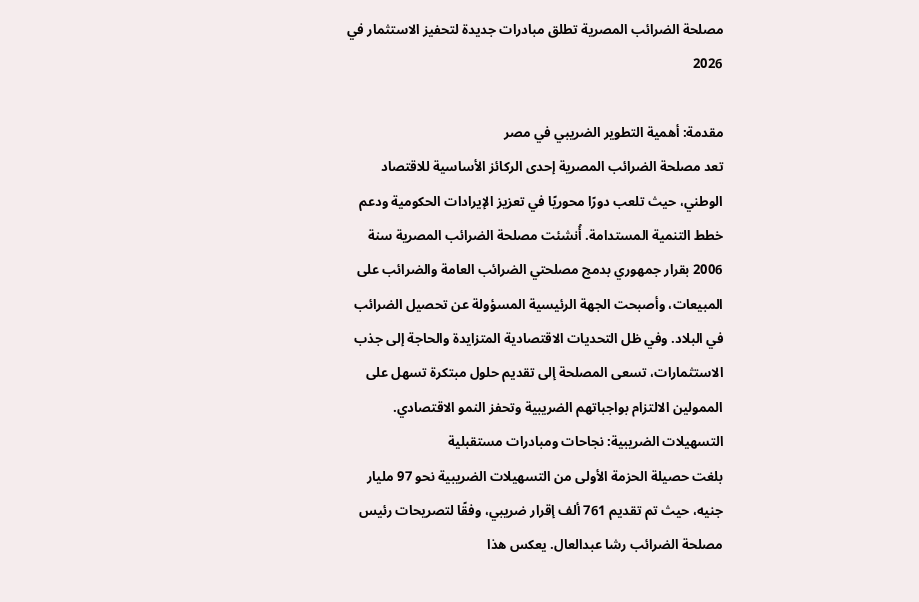مصلحة الضرائب المصرية تطلق مبادرات جديدة لتحفيز الاستثمار في 2026

مقدمة: أهمية التطوير الضريبي في مصر
تعد مصلحة الضرائب المصرية إحدى الركائز الأساسية للاقتصاد الوطني، حيث تلعب دورًا محوريًا في تعزيز الإيرادات الحكومية ودعم خطط التنمية المستدامة. أُنشئت مصلحة الضرائب المصرية سنة 2006 بقرار جمهوري بدمج مصلحتي الضرائب العامة والضرائب على المبيعات، وأصبحت الجهة الرئيسية المسؤولة عن تحصيل الضرائب في البلاد. وفي ظل التحديات الاقتصادية المتزايدة والحاجة إلى جذب الاستثمارات، تسعى المصلحة إلى تقديم حلول مبتكرة تسهل على الممولين الالتزام بواجباتهم الضريبية وتحفز النمو الاقتصادي.
التسهيلات الضريبية: نجاحات ومبادرات مستقبلية
بلغت حصيلة الحزمة الأولى من التسهيلات الضريبية نحو 97 مليار جنيه، حيث تم تقديم 761 ألف إقرار ضريبي، وفقًا لتصريحات رئيس مصلحة الضرائب رشا عبدالعال. يعكس هذا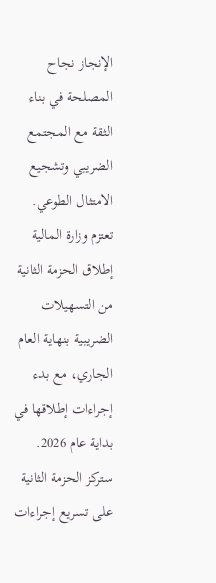الإنجاز نجاح المصلحة في بناء الثقة مع المجتمع الضريبي وتشجيع الامتثال الطوعي.
تعتزم وزارة المالية إطلاق الحزمة الثانية من التسهيلات الضريبية بنهاية العام الجاري، مع بدء إجراءات إطلاقها في بداية عام 2026. ستركز الحزمة الثانية على تسريع إجراءات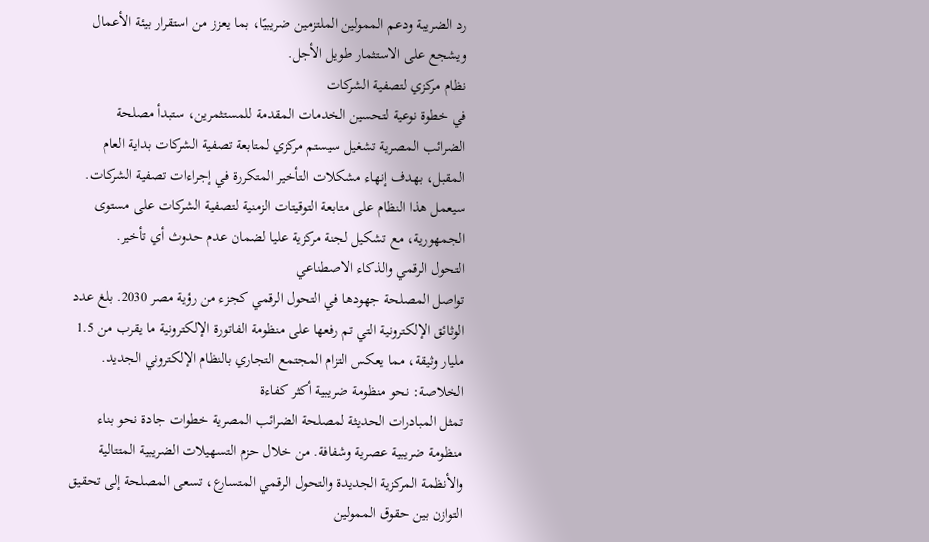رد الضريبة ودعم الممولين الملتزمين ضريبيًا، بما يعزز من استقرار بيئة الأعمال ويشجع على الاستثمار طويل الأجل.
نظام مركزي لتصفية الشركات
في خطوة نوعية لتحسين الخدمات المقدمة للمستثمرين، ستبدأ مصلحة الضرائب المصرية تشغيل سيستم مركزي لمتابعة تصفية الشركات بداية العام المقبل، بهدف إنهاء مشكلات التأخير المتكررة في إجراءات تصفية الشركات. سيعمل هذا النظام على متابعة التوقيتات الزمنية لتصفية الشركات على مستوى الجمهورية، مع تشكيل لجنة مركزية عليا لضمان عدم حدوث أي تأخير.
التحول الرقمي والذكاء الاصطناعي
تواصل المصلحة جهودها في التحول الرقمي كجزء من رؤية مصر 2030. بلغ عدد الوثائق الإلكترونية التي تم رفعها على منظومة الفاتورة الإلكترونية ما يقرب من 1.5 مليار وثيقة، مما يعكس التزام المجتمع التجاري بالنظام الإلكتروني الجديد.
الخلاصة: نحو منظومة ضريبية أكثر كفاءة
تمثل المبادرات الحديثة لمصلحة الضرائب المصرية خطوات جادة نحو بناء منظومة ضريبية عصرية وشفافة. من خلال حزم التسهيلات الضريبية المتتالية والأنظمة المركزية الجديدة والتحول الرقمي المتسارع، تسعى المصلحة إلى تحقيق التوازن بين حقوق الممولين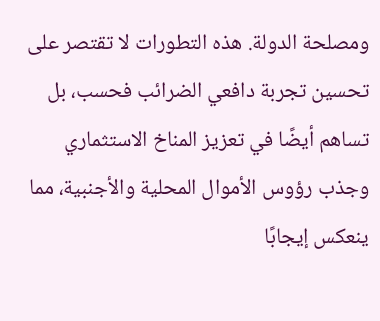ومصلحة الدولة. هذه التطورات لا تقتصر على تحسين تجربة دافعي الضرائب فحسب، بل تساهم أيضًا في تعزيز المناخ الاستثماري وجذب رؤوس الأموال المحلية والأجنبية، مما ينعكس إيجابًا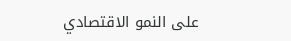على النمو الاقتصادي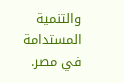والتنمية المستدامة في مصر.